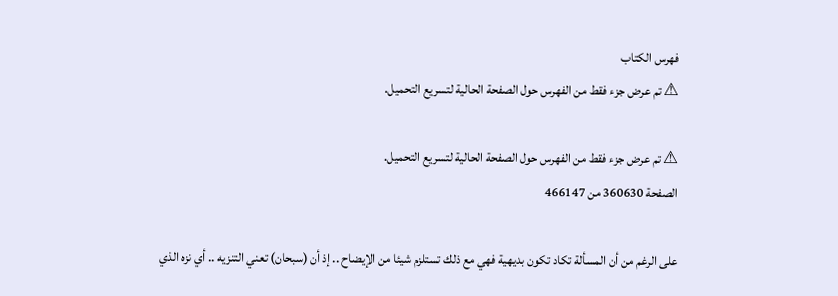فهرس الكتاب
⚠ تم عرض جزء فقط من الفهرس حول الصفحة الحالية لتسريع التحميل.

⚠ تم عرض جزء فقط من الفهرس حول الصفحة الحالية لتسريع التحميل.
الصفحة 360630 من 466147

على الرغم من أن المسألة تكاد تكون بديهية فهي مع ذلك تستلزم شيئا من الإيضاح .. إذ أن (سبحان) تعني التنزيه .. أي نزه الذي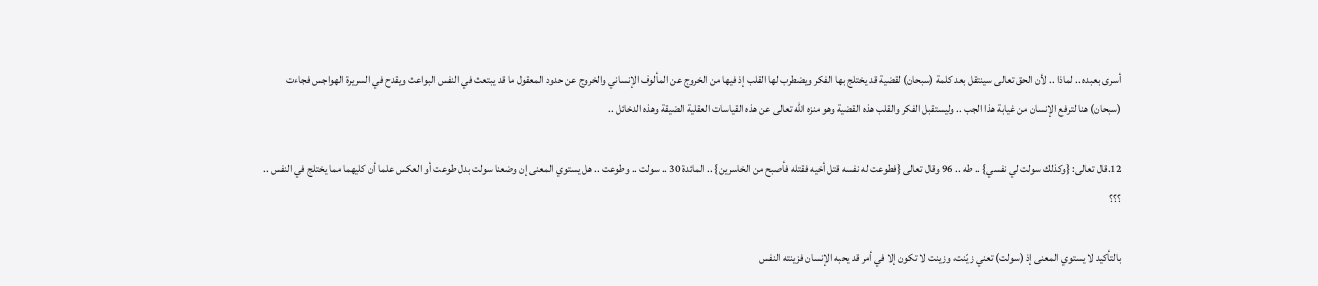أسرى بعبده .. لماذا .. لأن الحق تعالى سينتقل بعد كلمة (سبحان) لقضية قد يختلج بها الفكر ويضطرب لها القلب إذ فيها من الخروج عن المألوف الإنساني والخروج عن حدود المعقول ما قد يبتعث في النفس البواعث ويقدح في السريرة الهواجس فجاءت (سبحان) هنا لترفع الإنسان من غيابة هذا الجب .. وليستقبل الفكر والقلب هذه القضية وهو منزه الله تعالى عن هذه القياسات العقلية الضيقة وهذه الدخائل ..

12.قال تعالى: {وكذلك سولت لي نفسي} .. طه .. 96 وقال تعالى {فطوعت له نفسه قتل أخيه فقتله فأصبح من الخاسرين} .. المائدة 30 .. سولت .. وطوعت .. هل يستوي المعنى إن وضعنا سولت بدل طوعت أو العكس علما أن كليهما مما يختلج في النفس .. ؟؟؟

بالتأكيد لا يستوي المعنى إذ (سولت) تعني زيّنت، وزينت لا تكون إلا في أمر قد يحبه الإنسان فزينته النفس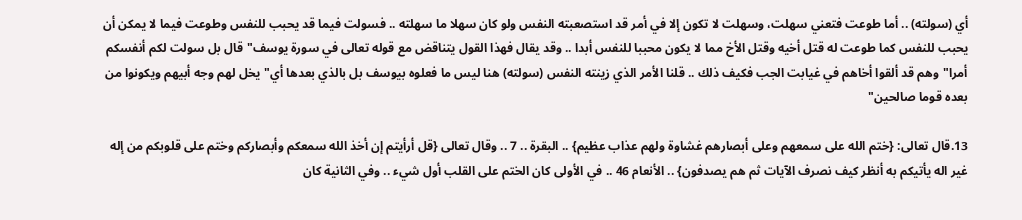أي (سولته) .. أما طوعت فتعني سهلت، وسهلت لا تكون إلا في أمر قد استصعبته النفس ولو كان سهلا ما سهلته .. فسولت فيما قد يحبب للنفس وطوعت فيما لا يمكن أن يحبب للنفس كما طوعت له قتل أخيه وقتل الأخ مما لا يكون محببا للنفس أبدا .. وقد يقال فهذا القول يتناقض مع قوله تعالى في سورة يوسف"قال بل سولت لكم أنفسكم أمرا"وهم قد ألقوا أخاهم في غيابت الجب فكيف ذلك .. قلنا الأمر الذي زينته النفس (سولته) هنا ليس ما فعلوه بيوسف بل بالذي بعدها أي"يخل لهم وجه أبيهم ويكونوا من بعده قوما صالحين"

13.قال تعالى: {ختم الله على سمعهم وعلى أبصارهم غشاوة ولهم عذاب عظيم} .. البقرة .. 7 .. وقال تعالى {قل أرأيتم إن أخذ الله سمعكم وأبصاركم وختم على قلوبكم من إله غير اله يأتيكم به أنظر كيف نصرف الآيات ثم هم يصدفون} .. الأنعام 46 .. في الأولى كان الختم على القلب أول شيء .. وفي الثانية كان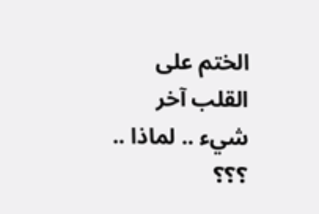الختم على القلب آخر شيء .. لماذا .. ؟؟؟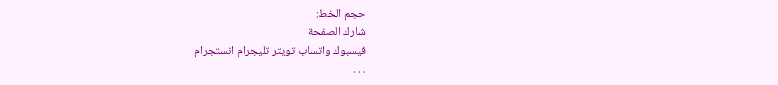حجم الخط:
شارك الصفحة
فيسبوك واتساب تويتر تليجرام انستجرام
. . .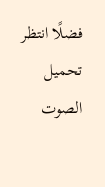فضلًا انتظر تحميل الصوت